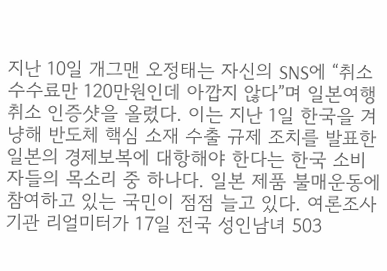지난 10일 개그맨 오정태는 자신의 SNS에 “취소 수수료만 120만원인데 아깝지 않다”며 일본여행 취소 인증샷을 올렸다. 이는 지난 1일 한국을 겨냥해 반도체 핵심 소재 수출 규제 조치를 발표한 일본의 경제보복에 대항해야 한다는 한국 소비자들의 목소리 중 하나다. 일본 제품 불매운동에 참여하고 있는 국민이 점점 늘고 있다. 여론조사 기관 리얼미터가 17일 전국 성인남녀 503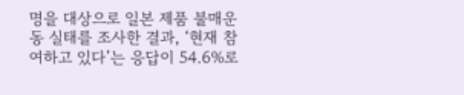명을 대상으로 일본 제품 불매운동 실태를 조사한 결과, ‘현재 참여하고 있다’는 응답이 54.6%로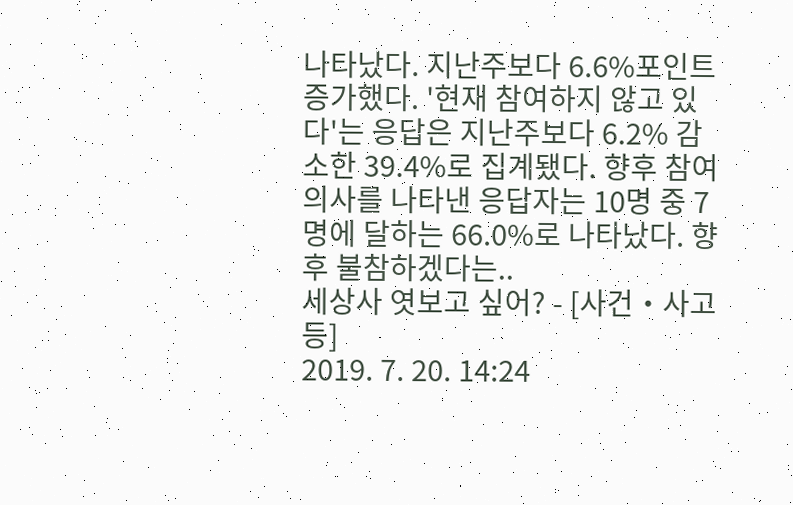나타났다. 지난주보다 6.6%포인트 증가했다. '현재 참여하지 않고 있다'는 응답은 지난주보다 6.2% 감소한 39.4%로 집계됐다. 향후 참여 의사를 나타낸 응답자는 10명 중 7명에 달하는 66.0%로 나타났다. 향후 불참하겠다는..
세상사 엿보고 싶어? - [사건‧사고 등]
2019. 7. 20. 14:24